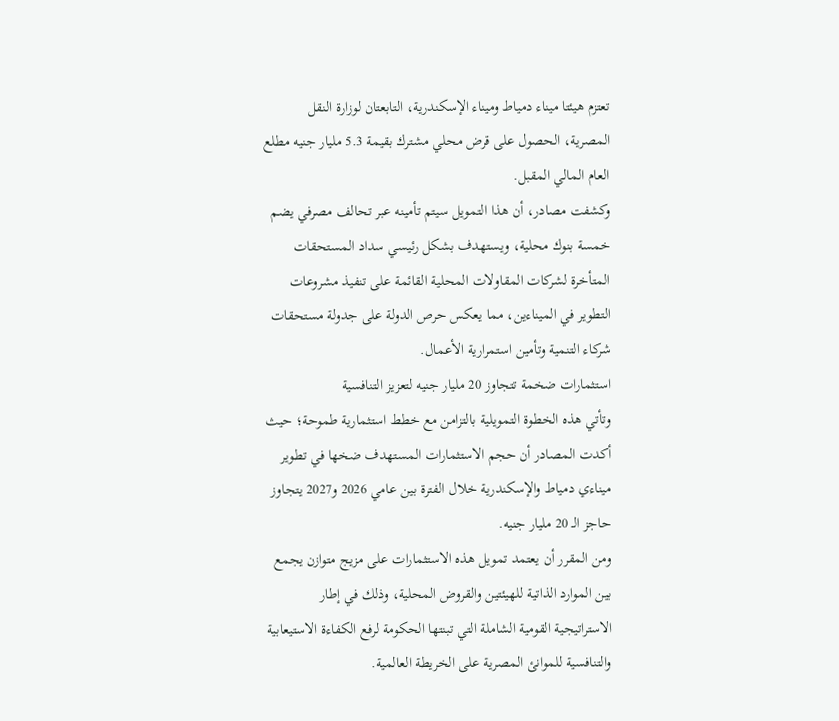تعتزم هيئتا ميناء دمياط وميناء الإسكندرية، التابعتان لوزارة النقل المصرية، الحصول على قرض محلي مشترك بقيمة 5.3 مليار جنيه مطلع العام المالي المقبل.
وكشفت مصادر، أن هذا التمويل سيتم تأمينه عبر تحالف مصرفي يضم خمسة بنوك محلية، ويستهدف بشكل رئيسي سداد المستحقات المتأخرة لشركات المقاولات المحلية القائمة على تنفيذ مشروعات التطوير في الميناءين، مما يعكس حرص الدولة على جدولة مستحقات شركاء التنمية وتأمين استمرارية الأعمال.
استثمارات ضخمة تتجاوز 20 مليار جنيه لتعزيز التنافسية
وتأتي هذه الخطوة التمويلية بالتزامن مع خطط استثمارية طموحة؛ حيث أكدت المصادر أن حجم الاستثمارات المستهدف ضخها في تطوير ميناءي دمياط والإسكندرية خلال الفترة بين عامي 2026 و2027 يتجاوز حاجز الـ 20 مليار جنيه.
ومن المقرر أن يعتمد تمويل هذه الاستثمارات على مزيج متوازن يجمع بين الموارد الذاتية للهيئتين والقروض المحلية، وذلك في إطار الاستراتيجية القومية الشاملة التي تبنتها الحكومة لرفع الكفاءة الاستيعابية والتنافسية للموانئ المصرية على الخريطة العالمية.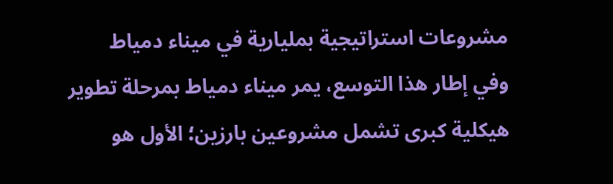مشروعات استراتيجية بمليارية في ميناء دمياط
وفي إطار هذا التوسع، يمر ميناء دمياط بمرحلة تطوير هيكلية كبرى تشمل مشروعين بارزين؛ الأول هو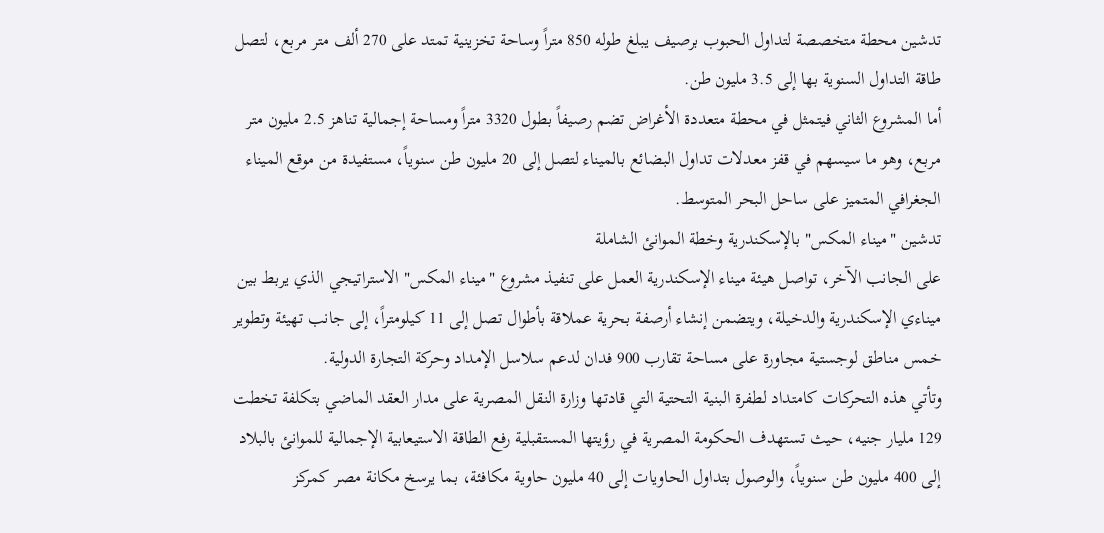تدشين محطة متخصصة لتداول الحبوب برصيف يبلغ طوله 850 متراً وساحة تخزينية تمتد على 270 ألف متر مربع، لتصل طاقة التداول السنوية بها إلى 3.5 مليون طن.
أما المشروع الثاني فيتمثل في محطة متعددة الأغراض تضم رصيفاً بطول 3320 متراً ومساحة إجمالية تناهز 2.5 مليون متر مربع، وهو ما سيسهم في قفز معدلات تداول البضائع بالميناء لتصل إلى 20 مليون طن سنوياً، مستفيدة من موقع الميناء الجغرافي المتميز على ساحل البحر المتوسط.
تدشين "ميناء المكس" بالإسكندرية وخطة الموانئ الشاملة
على الجانب الآخر، تواصل هيئة ميناء الإسكندرية العمل على تنفيذ مشروع "ميناء المكس" الاستراتيجي الذي يربط بين ميناءي الإسكندرية والدخيلة، ويتضمن إنشاء أرصفة بحرية عملاقة بأطوال تصل إلى 11 كيلومتراً، إلى جانب تهيئة وتطوير خمس مناطق لوجستية مجاورة على مساحة تقارب 900 فدان لدعم سلاسل الإمداد وحركة التجارة الدولية.
وتأتي هذه التحركات كامتداد لطفرة البنية التحتية التي قادتها وزارة النقل المصرية على مدار العقد الماضي بتكلفة تخطت 129 مليار جنيه، حيث تستهدف الحكومة المصرية في رؤيتها المستقبلية رفع الطاقة الاستيعابية الإجمالية للموانئ بالبلاد إلى 400 مليون طن سنوياً، والوصول بتداول الحاويات إلى 40 مليون حاوية مكافئة، بما يرسخ مكانة مصر كمركز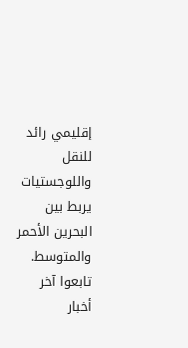إقليمي رائد للنقل واللوجستيات يربط بين البحرين الأحمر والمتوسط.
تابعوا آخر أخبار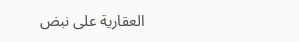العقارية على نبض